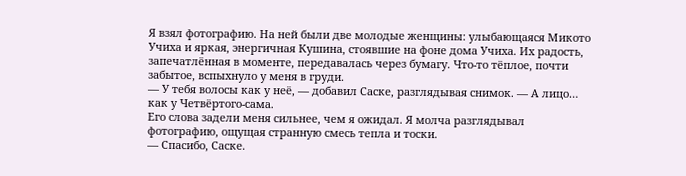Я взял фотографию. На ней были две молодые женщины: улыбающаяся Микото Учиха и яркая, энергичная Кушина, стоявшие на фоне дома Учиха. Их радость, запечатлённая в моменте, передавалась через бумагу. Что-то тёплое, почти забытое, вспыхнуло у меня в груди.
— У тебя волосы как у неё, — добавил Саске, разглядывая снимок. — А лицо… как у Четвёртого-сама.
Его слова задели меня сильнее, чем я ожидал. Я молча разглядывал фотографию, ощущая странную смесь тепла и тоски.
— Спасибо, Саске.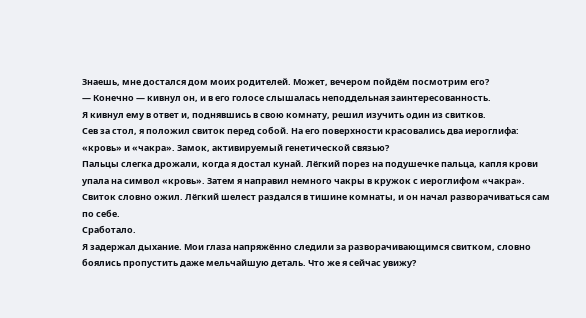Знаешь, мне достался дом моих родителей. Может, вечером пойдём посмотрим его?
— Конечно — кивнул он, и в его голосе слышалась неподдельная заинтересованность.
Я кивнул ему в ответ и, поднявшись в свою комнату, решил изучить один из свитков.
Сев за стол, я положил свиток перед собой. На его поверхности красовались два иероглифа: «кровь» и «чакра». Замок, активируемый генетической связью?
Пальцы слегка дрожали, когда я достал кунай. Лёгкий порез на подушечке пальца, капля крови упала на символ «кровь». Затем я направил немного чакры в кружок с иероглифом «чакра».
Свиток словно ожил. Лёгкий шелест раздался в тишине комнаты, и он начал разворачиваться сам по себе.
Сработало.
Я задержал дыхание. Мои глаза напряжённо следили за разворачивающимся свитком, словно боялись пропустить даже мельчайшую деталь. Что же я сейчас увижу?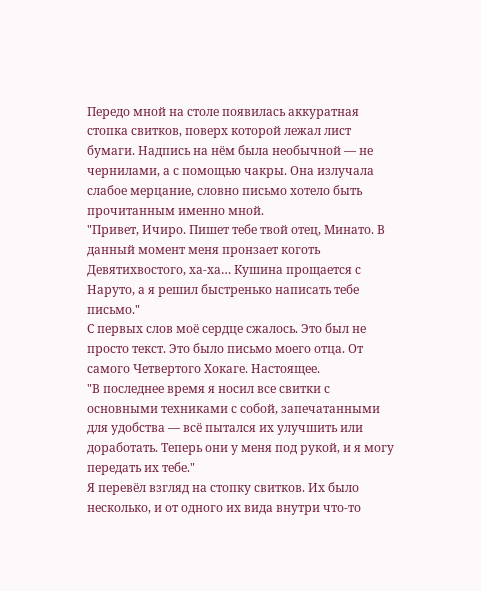Передо мной на столе появилась аккуратная стопка свитков, поверх которой лежал лист бумаги. Надпись на нём была необычной — не чернилами, а с помощью чакры. Она излучала слабое мерцание, словно письмо хотело быть прочитанным именно мной.
"Привет, Ичиро. Пишет тебе твой отец, Минато. В данный момент меня пронзает коготь Девятихвостого, ха-ха… Кушина прощается с Наруто, а я решил быстренько написать тебе письмо."
С первых слов моё сердце сжалось. Это был не просто текст. Это было письмо моего отца. От самого Четвертого Хокаге. Настоящее.
"В последнее время я носил все свитки с основными техниками с собой, запечатанными для удобства — всё пытался их улучшить или доработать. Теперь они у меня под рукой, и я могу передать их тебе."
Я перевёл взгляд на стопку свитков. Их было несколько, и от одного их вида внутри что-то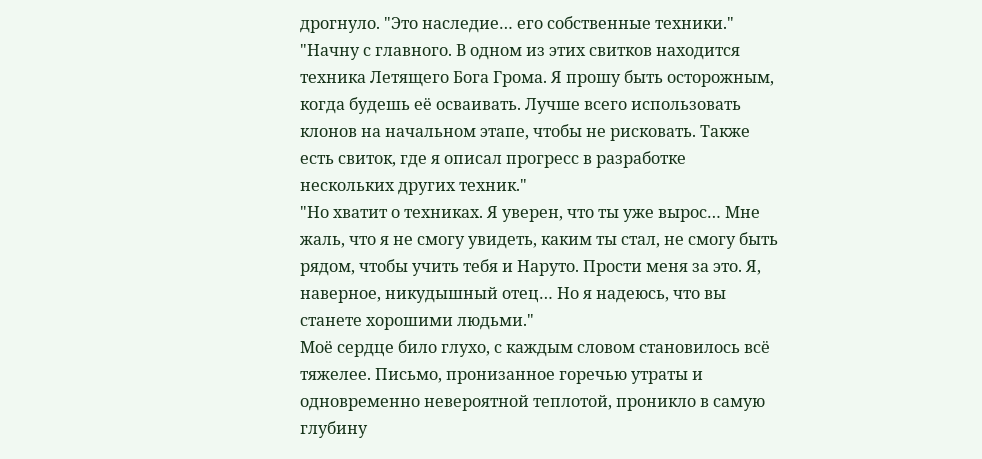дрогнуло. "Это наследие… его собственные техники."
"Начну с главного. В одном из этих свитков находится техника Летящего Бога Грома. Я прошу быть осторожным, когда будешь её осваивать. Лучше всего использовать клонов на начальном этапе, чтобы не рисковать. Также есть свиток, где я описал прогресс в разработке нескольких других техник."
"Но хватит о техниках. Я уверен, что ты уже вырос… Мне жаль, что я не смогу увидеть, каким ты стал, не смогу быть рядом, чтобы учить тебя и Наруто. Прости меня за это. Я, наверное, никудышный отец… Но я надеюсь, что вы станете хорошими людьми."
Моё сердце било глухо, с каждым словом становилось всё тяжелее. Письмо, пронизанное горечью утраты и одновременно невероятной теплотой, проникло в самую глубину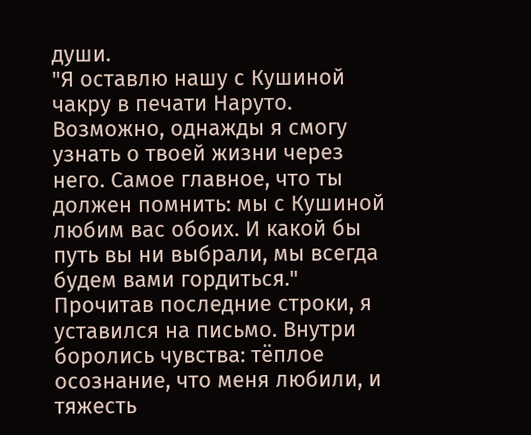души.
"Я оставлю нашу с Кушиной чакру в печати Наруто. Возможно, однажды я смогу узнать о твоей жизни через него. Самое главное, что ты должен помнить: мы с Кушиной любим вас обоих. И какой бы путь вы ни выбрали, мы всегда будем вами гордиться."
Прочитав последние строки, я уставился на письмо. Внутри боролись чувства: тёплое осознание, что меня любили, и тяжесть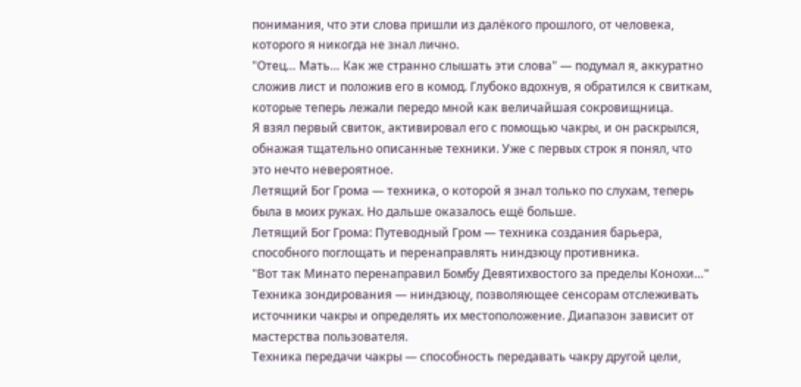понимания, что эти слова пришли из далёкого прошлого, от человека, которого я никогда не знал лично.
"Отец… Мать… Как же странно слышать эти слова" — подумал я, аккуратно сложив лист и положив его в комод. Глубоко вдохнув, я обратился к свиткам, которые теперь лежали передо мной как величайшая сокровищница.
Я взял первый свиток, активировал его с помощью чакры, и он раскрылся, обнажая тщательно описанные техники. Уже с первых строк я понял, что это нечто невероятное.
Летящий Бог Грома — техника, о которой я знал только по слухам, теперь была в моих руках. Но дальше оказалось ещё больше.
Летящий Бог Грома: Путеводный Гром — техника создания барьера, способного поглощать и перенаправлять ниндзюцу противника.
"Вот так Минато перенаправил Бомбу Девятихвостого за пределы Конохи…"
Техника зондирования — ниндзюцу, позволяющее сенсорам отслеживать источники чакры и определять их местоположение. Диапазон зависит от мастерства пользователя.
Техника передачи чакры — способность передавать чакру другой цели,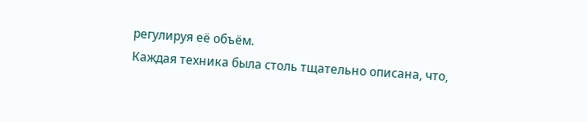регулируя её объём.
Каждая техника была столь тщательно описана, что,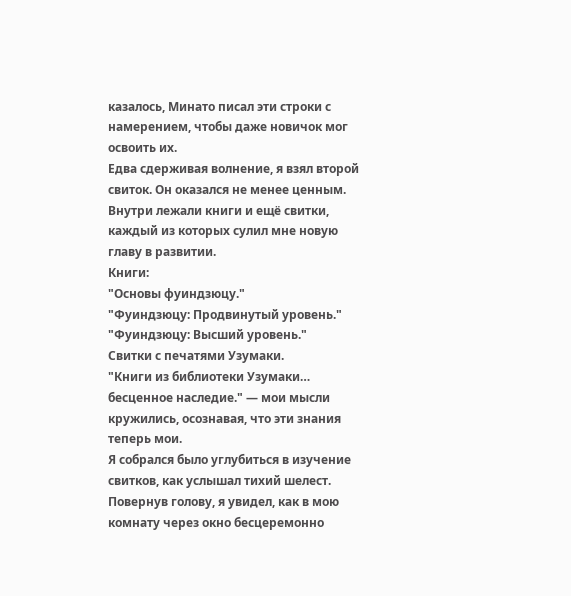казалось, Минато писал эти строки с намерением, чтобы даже новичок мог освоить их.
Едва сдерживая волнение, я взял второй свиток. Он оказался не менее ценным. Внутри лежали книги и ещё свитки, каждый из которых сулил мне новую главу в развитии.
Книги:
"Основы фуиндзюцу."
"Фуиндзюцу: Продвинутый уровень."
"Фуиндзюцу: Высший уровень."
Свитки с печатями Узумаки.
"Книги из библиотеки Узумаки… бесценное наследие." — мои мысли кружились, осознавая, что эти знания теперь мои.
Я собрался было углубиться в изучение свитков, как услышал тихий шелест. Повернув голову, я увидел, как в мою комнату через окно бесцеремонно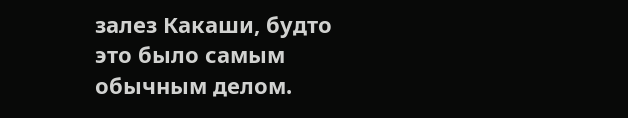залез Какаши, будто это было самым обычным делом.